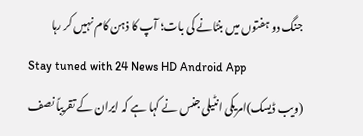جنگ دو ہفتوں میں بنٹانے کی بات؛ آپ کا ذہن کام نہیں کر رہا
Stay tuned with 24 News HD Android App
(ویب ڈیسک)امریکی انٹیلی جنس نے کہا ہے کہ ایران کے تقریباً نصف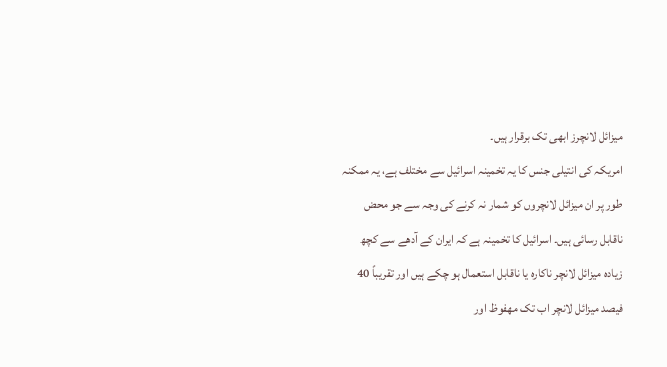میزائل لانچرز ابھی تک برقرار ہیں۔
امریکہ کی انتیلی جنس کا یہ تخمینہ اسرائیل سے مختلف ہے، یہ ممکنہ طور پر ان میزائل لانچروں کو شمار نہ کرنے کی وجہ سے جو محض ناقابل رسائی ہیں۔ اسرائیل کا تخمینہ ہے کہ ایران کے آدھے سے کچھ زیادہ میزائل لانچر ناکارہ یا ناقابل استعمال ہو چکے ہیں اور تقریباً 40 فیصد میزائل لانچر اب تک مھفوظ اور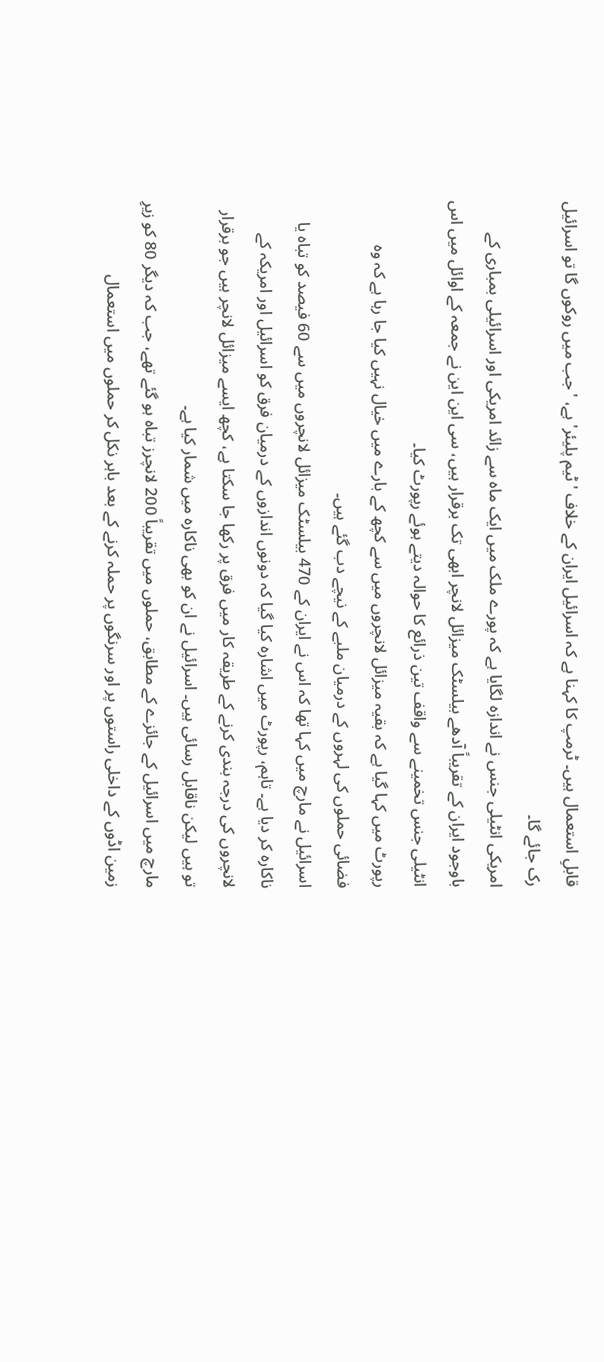قابلِ استعمال ہیں۔ ٹرمپ کا کہنا ہے کہ اسرائیل ایران کے خلاف 'ٹیم پلیئر' ہے، 'جب میں روکوں گا تو اسرائیل رک جائے گا۔
امریکی انٹیلی جنس نے اندازہ لگایا ہے کہ پورے ملک میں ایک ماہ سے زائد امریکی اور اسرائیلی بمباری کے باوجود ایران کے تقریباً آدھے بیلسٹک میزائل لانچر ابھی تک برقرار ہیں، سی این این نے جمعہ کے اوائل میں اس انٹیلی جنس تخمینے سے واقف تین ذرائع کا حوالہ دیتے ہوئے رپورٹ کیا۔
رپورٹ میں کہا گیا ہے کہ بقیہ میزائل لانچروں میں سے کچھ کے بارے میں خیال نہیں کیا جا رہا ہے کہ وہ فضائی حملوں کی لہروں کے درمیان ملبے کے نیچے دب گئے ہیں۔
اسرائیل نے مارچ میں کہا تھا کہ اس نے ایران کے 470 بیلسٹک میزائل لانچروں میں سے 60 فیصد کو تباہ یا ناکارہ کر دیا ہے۔ تاہم، رپورٹ میں اشارہ کیا گیا کہ دونوں اندازوں کے درمیان فرق کو اسرائیل اور امریکہ کے لانچروں کی درجہ بندی کرنے کے طریقہ کار میں فرق پر رکھا جا سکتا ہے، کچھ ایسے میزائل لانچر ہیں جو برقرار تو ہیں لیکن ناقابل رسائی ہیں۔ اسرائیل نے ان کو بھی ناکارہ میں شمار کیا ہے۔
مارچ میں اسرائیل کے جائزے کے مطابق، حملوں میں تقریباً 200 لانچرز تباہ ہو گئے تھے، جب کہ دیگر 80 کو زیرِ زمین اڈوں کے داخلی راستوں پر اور سرنگوں پر حملہ کرنے کے بعد باہر نکل کر حملوں میں استعمال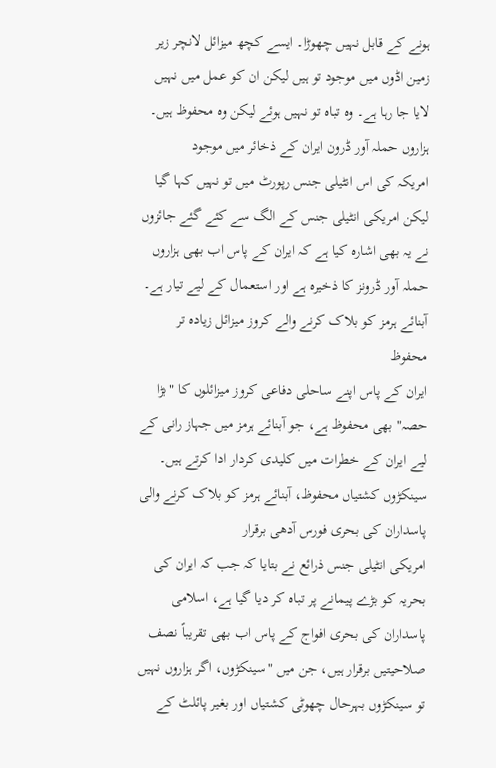ہونے کے قابل نہیں چھوڑا۔ ایسے کچھ میزائل لانچر زیر زمین اڈوں میں موجود تو ہیں لیکن ان کو عمل میں نہیں لایا جا رہا ہے۔ وہ تباہ تو نہیں ہوئے لیکن وہ محفوظ ہیں۔
ہزاروں حملہ آور ڈرون ایران کے ذخائر میں موجود
امریکہ کی اس انٹیلی جنس رپورٹ میں تو نہیں کہا گیا لیکن امریکی انٹیلی جنس کے الگ سے کئے گئے جائزوں نے یہ بھی اشارہ کیا ہے کہ ایران کے پاس اب بھی ہزاروں حملہ آور ڈرونز کا ذخیرہ ہے اور استعمال کے لیے تیار ہے۔
آبنائے ہرمز کو بلاک کرنے والے کروز میزائل زیادہ تر محفوظ
ایران کے پاس اپنے ساحلی دفاعی کروز میزائلوں کا "بڑا حصہ" بھی محفوظ ہے، جو آبنائے ہرمز میں جہاز رانی کے لیے ایران کے خطرات میں کلیدی کردار ادا کرتے ہیں۔
سینکڑوں کشتیاں محفوظ، آبنائے ہرمز کو بلاک کرنے والی پاسداران کی بحری فورس آدھی برقرار
امریکی انٹیلی جنس ذرائع نے بتایا کہ جب کہ ایران کی بحریہ کو بڑے پیمانے پر تباہ کر دیا گیا ہے، اسلامی پاسداران کی بحری افواج کے پاس اب بھی تقریباً نصف صلاحیتیں برقرار ہیں، جن میں "سینکڑوں، اگر ہزاروں نہیں تو سینکڑوں بہرحال چھوٹی کشتیاں اور بغیر پائلٹ کے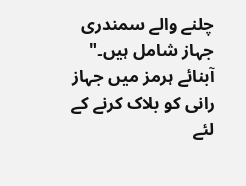چلنے والے سمندری جہاز شامل ہیں۔"
آبنائے ہرمز میں جہاز رانی کو بلاک کرنے کے لئے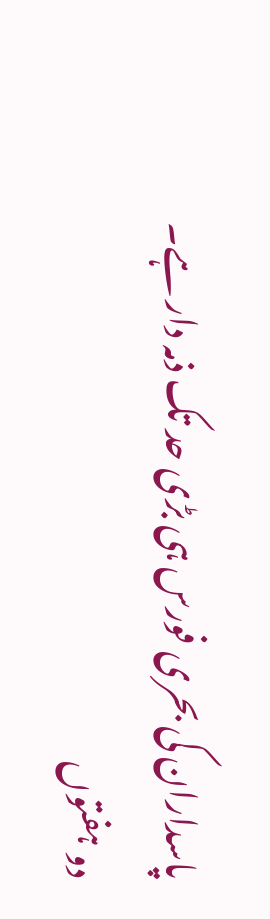پاسداران کی بحری فورس ہی بڑی حد تک ذمہ دار ہے۔
دو ہفتوں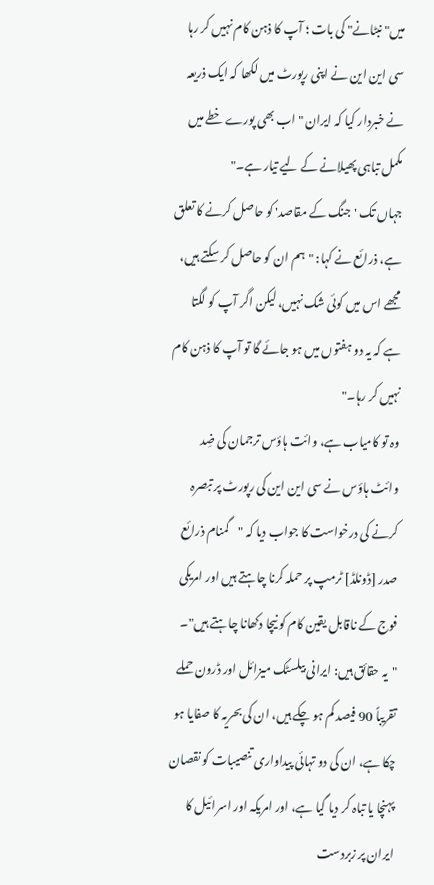میں" نبٹانے" کی بات ؛ آپ کا ذہن کام نہیں کر رہا
سی این این نے اپنی رپورٹ میں لکھا کہ ایک ذریعہ نے خبردار کیا کہ ایران "اب بھی پورے خطے میں مکمل تباہی پھیلانے کے لیے تیار ہے۔"
جہاں تک 'جنگ کے مقاصد' کو حاصل کرنے کا تعلق ہے، ذرائع نے کہا: "ہم ان کو حاصل کر سکتے ہیں، مجھے اس میں کوئی شک نہیں، لیکن اگر آپ کو لگتا ہے کہ یہ دو ہفتوں میں ہو جائے گا تو آپ کا ذہن کام نہیں کر رہا۔"
وہ تو کامیاب ہے، وائت ہاؤس ترجمان کی ضِد
وائٹ ہاؤس نے سی این این کی رپورٹ پر تبصرہ کرنے کی درخواست کا جواب دیا کہ "گمنام ذرائع صدر [ڈونلڈ] ٹرمپ پر حملہ کرنا چاہتے ہیں اور امریکی فوج کے ناقابل یقین کام کو نیچا دکھانا چاہتے ہیں"۔
"یہ حقائق ہیں: ایرانی بیلسٹک میزائل اور ڈرون حملے تقریباً 90 فیصد کم ہو چکے ہیں، ان کی بحریہ کا صفایا ہو چکا ہے، ان کی دو تہائی پیداواری تنصیبات کو نقصان پہنچا یا تباہ کر دیا گیا ہے، اور امریکہ اور اسرائیل کا ایران پر زبردست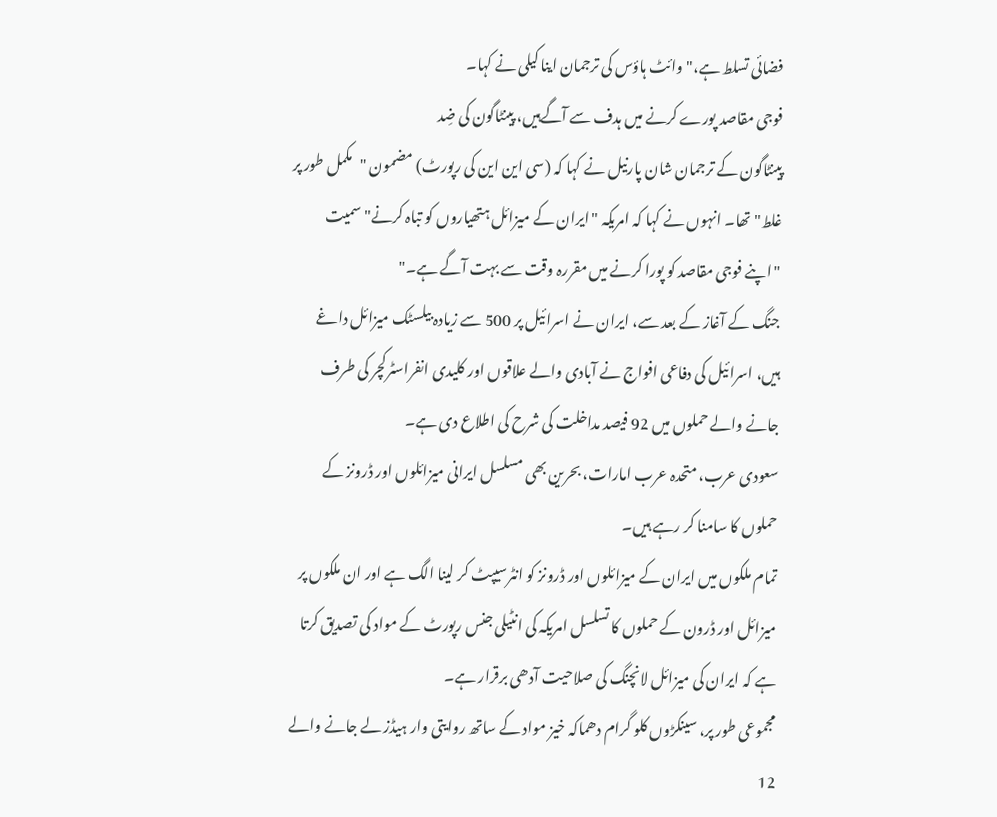فضائی تسلط ہے،"وائٹ ہاؤس کی ترجمان اینا کیلی نے کہا۔
فوجی مقاصد پورے کرنے میں ہدف سے آگےہیں، پینٹاگون کی ضِد
پینٹاگون کے ترجمان شان پارنیل نے کہا کہ (سی این این کی رپورٹ) مضمون "مکمل طور پر غلط" تھا۔ انہوں نے کہا کہ امریکہ "ایران کے میزائل ہتھیاروں کو تباہ کرنے" سمیت "اپنے فوجی مقاصد کو پورا کرنے میں مقررہ وقت سے بہت آگے ہے۔"
جنگ کے آغاز کے بعد سے، ایران نے اسرائیل پر 500 سے زیادہ بیلسٹک میزائل داغے ہیں، اسرائیل کی دفاعی افواج نے آبادی والے علاقوں اور کلیدی انفراسٹرکچر کی طرف جانے والے حملوں میں 92 فیصد مداخلت کی شرح کی اطلاع دی ہے۔
سعودی عرب، متحدہ عرب امارات، بحرین بھی مسلسل ایرانی میزائلوں اور ڈرونز کے حملوں کا سامنا کر رہے ہیں۔
تمام ملکوں میں ایران کے میزائلوں اور ڈرونز کو انٹرسیپٹ کر لینا الگ ہے اور ان ملکوں پر میزائل اور ڈرون کے حملوں کا تسلسل امریکہ کی انٹیلی جنس رپورٹ کے مواد کی تصدیق کرتا ہے کہ ایران کی میزائل لانچنگ کی صلاحیت آدھی برقرار ہے۔
مجموعی طور پر، سینکڑوں کلو گرام دھماکہ خیز مواد کے ساتھ روایتی وار ہیڈز لے جانے والے 12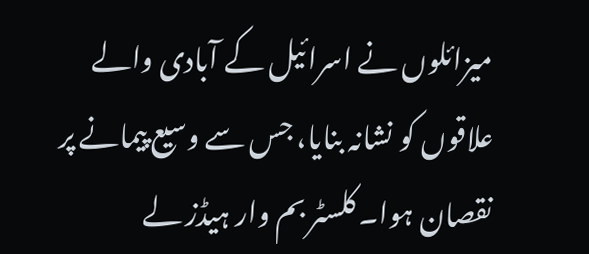میزائلوں نے اسرائیل کے آبادی والے علاقوں کو نشانہ بنایا، جس سے وسیع پیمانے پر نقصان ہوا۔ کلسٹر بم وار ہیڈز لے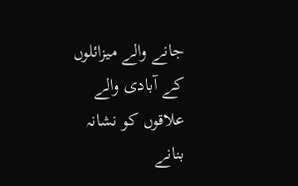جانے والے میزائلوں کے آبادی والے علاقوں کو نشانہ بنانے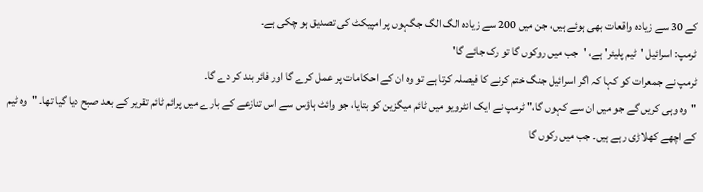کے 30 سے زیادہ واقعات بھی ہوئے ہیں، جن میں 200 سے زیادہ الگ الگ جگہوں پر امپیکٹ کی تصدیق ہو چکی ہے۔
ٹرمپ: اسرائیل 'ٹیم پلیئر' ہے، 'جب میں روکوں گا تو رک جائے گا'
ٹرمپ نے جمعرات کو کہا کہ اگر اسرائیل جنگ ختم کرنے کا فیصلہ کرتا ہے تو وہ ان کے احکامات پر عمل کرے گا اور فائر بند کر دے گا۔
"وہ وہی کریں گے جو میں ان سے کہوں گا،" ٹرمپ نے ایک انٹرویو میں ٹائم میگزین کو بتایا، جو وائٹ ہاؤس سے اس تنازعے کے بارے میں پرائم ٹائم تقریر کے بعد صبح دیا گیا تھا۔ "وہ ٹیم کے اچھے کھلاڑی رہے ہیں۔ جب میں رکوں گا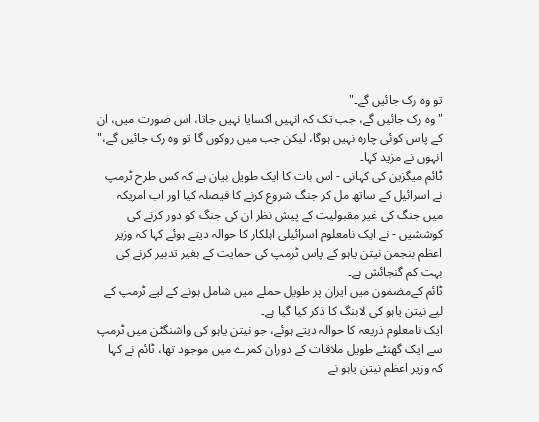تو وہ رک جائیں گے۔"
"وہ رک جائیں گے، جب تک کہ انہیں اکسایا نہیں جاتا، اس صورت میں، ان کے پاس کوئی چارہ نہیں ہوگا، لیکن جب میں روکوں گا تو وہ رک جائیں گے،" انہوں نے مزید کہا۔
ٹائم میگزین کی کہانی - اس بات کا ایک طویل بیان ہے کہ کس طرح ٹرمپ نے اسرائیل کے ساتھ مل کر جنگ شروع کرنے کا فیصلہ کیا اور اب امریکہ میں جنگ کی غیر مقبولیت کے پیش نظر ان کی جنگ کو دور کرنے کی کوششیں - نے ایک نامعلوم اسرائیلی اہلکار کا حوالہ دیتے ہوئے کہا کہ وزیر اعظم بنجمن نیتن یاہو کے پاس ٹرمپ کی حمایت کے بغیر تدبیر کرنے کی بہت کم گنجائش ہے۔
ٹائم کےمضمون میں ایران پر طویل حملے میں شامل ہونے کے لیے ٹرمپ کے لیے نیتن یاہو کی لابنگ کا ذکر کیا گیا ہے۔
ایک نامعلوم ذریعہ کا حوالہ دیتے ہوئے، جو نیتن یاہو کی واشنگٹن میں ٹرمپ سے ایک گھنٹے طویل ملاقات کے دوران کمرے میں موجود تھا، ٹائم نے کہا کہ وزیر اعظم نیتن یاہو نے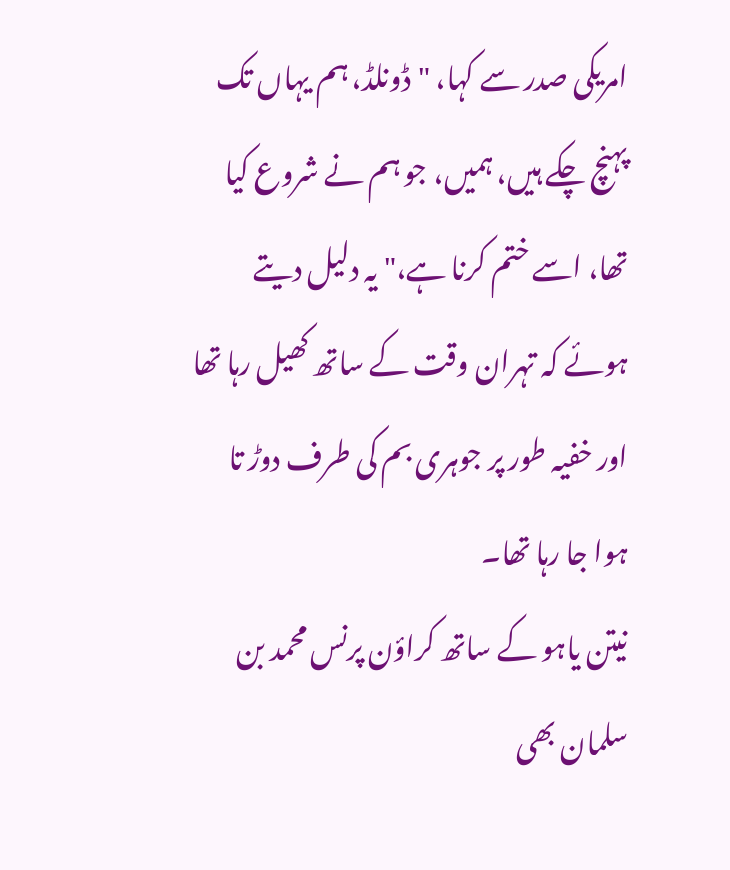امریکی صدر سے کہا، "ڈونلڈ، ہم یہاں تک پہنچ چکے ہیں، ہمیں، جو ہم نے شروع کیا تھا، اسے ختم کرنا ہے،" یہ دلیل دیتے ہوئے کہ تہران وقت کے ساتھ کھیل رہا تھا اور خفیہ طور پر جوہری بم کی طرف دوڑ تا ہوا جا رہا تھا۔
نیتن یاہو کے ساتھ کراؤن پرنس محمد بن سلمان بھی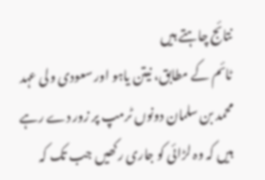نتائج چاہتے ہیں
ٹائم کے مطابق، نیتن یاہو اور سعودی ولی عہد محمد بن سلمان دونوں ٹرمپ پر زور دے رہے ہیں کہ وہ لڑائی کو جاری رکھیں جب تک کہ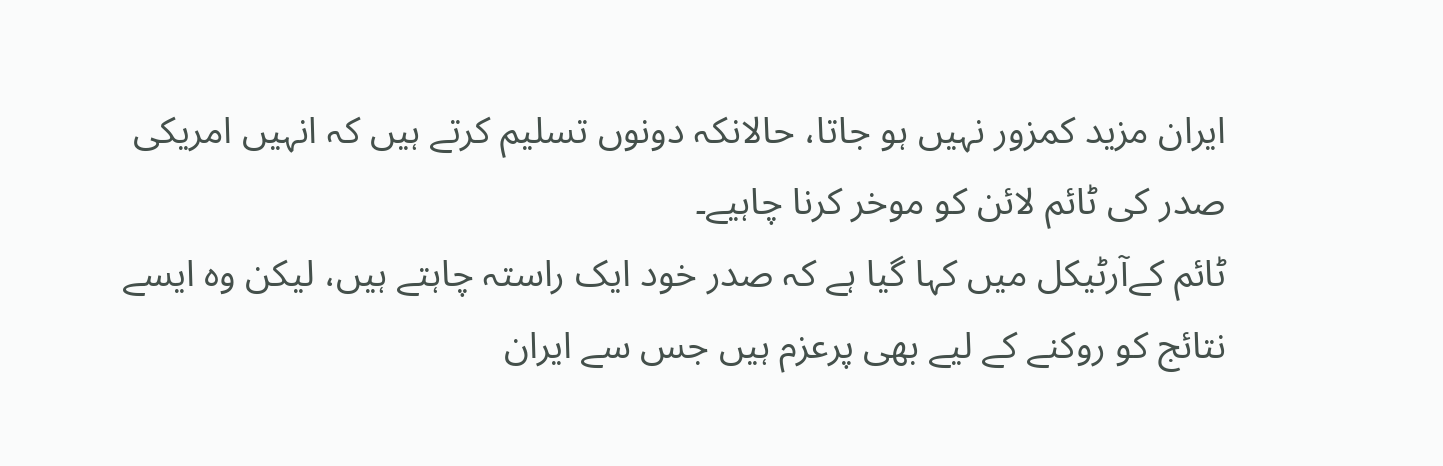ایران مزید کمزور نہیں ہو جاتا، حالانکہ دونوں تسلیم کرتے ہیں کہ انہیں امریکی صدر کی ٹائم لائن کو موخر کرنا چاہیے۔
ٹائم کےآرٹیکل میں کہا گیا ہے کہ صدر خود ایک راستہ چاہتے ہیں، لیکن وہ ایسے نتائج کو روکنے کے لیے بھی پرعزم ہیں جس سے ایران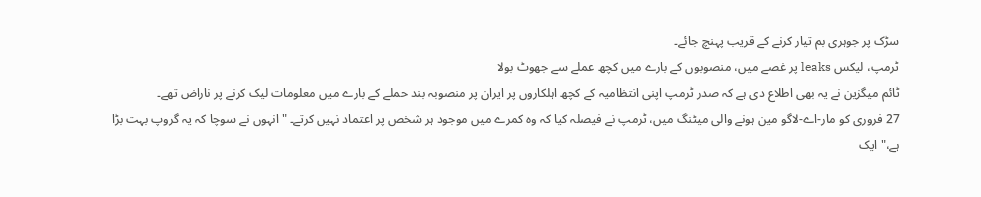سڑک پر جوہری بم تیار کرنے کے قریب پہنچ جائے۔
ٹرمپ، لیکس leaks پر غصے میں، منصوبوں کے بارے میں کچھ عملے سے جھوٹ بولا
ٹائم میگزین نے یہ بھی اطلاع دی ہے کہ صدر ٹرمپ اپنی انتظامیہ کے کچھ اہلکاروں پر ایران پر منصوبہ بند حملے کے بارے میں معلومات لیک کرنے پر ناراض تھے۔
27 فروری کو مار-اے-لاگو مین ہونے والی میٹنگ میں، ٹرمپ نے فیصلہ کیا کہ وہ کمرے میں موجود ہر شخص پر اعتماد نہیں کرتے۔ "انہوں نے سوچا کہ یہ گروپ بہت بڑا ہے،" ایک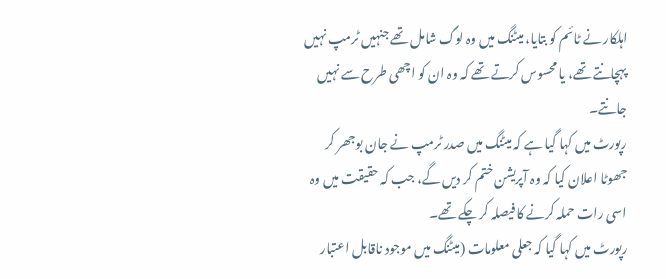اہلکار نے ٹائم کو بتایا، میٹنگ میں وہ لوگ شامل تھے جنہیں ٹرمپ نہیں پہچانتے تھے، یا محسوس کرتے تھے کہ وہ ان کو اچھی طرح سے نہیں جانتے۔
رپورٹ میں کہا گیا ہے کہ میٹنگ میں صدر ٹرمپ نے جان بوجھر کر جھوٹا اعلان کیا کہ وہ آپریشن ختم کر دیں گے، جب کہ حقیقت میں وہ اسی رات حملہ کرنے کا فیصلہ کر چکے تھے۔
رپورٹ میں کہا گیا کہ جعلی معلومات (میٹنگ میں موجود ناقابل اعتبار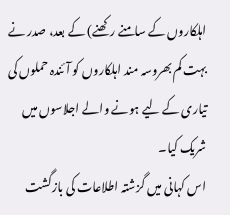اہلکاروں کے سامنے رکھنے) کے بعد، صدر نے بہت کم بھروسہ مند اہلکاروں کو آئندہ حملوں کی تیاری کے لیے ہونے والے اجلاسوں میں شریک کیا۔
اس کہانی میں گزشتہ اطلاعات کی بازگشت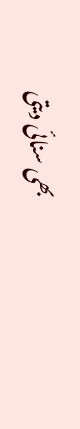بھی سنائی دیتی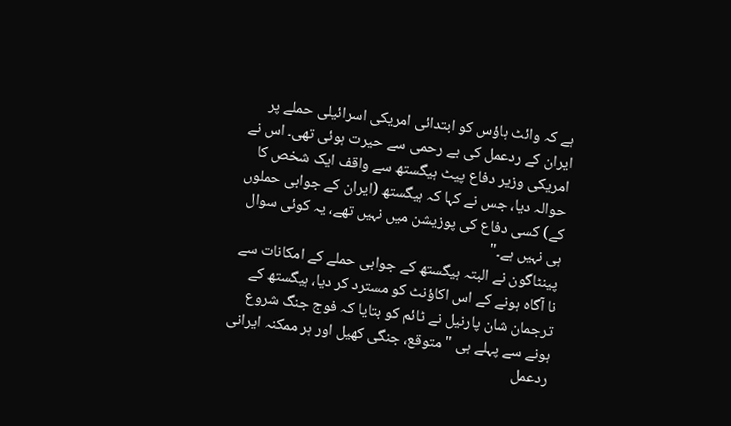ہے کہ وائٹ ہاؤس کو ابتدائی امریکی اسرائیلی حملے پر ایران کے ردعمل کی بے رحمی سے حیرت ہوئی تھی۔ اس نے امریکی وزیر دفاع پیٹ ہیگستھ سے واقف ایک شخص کا حوالہ دیا، جس نے کہا کہ ہیگستھ (ایران کے جوابی حملوں کے) کسی دفاع کی پوزیشن میں نہیں تھے، یہ کوئی سوال ہی نہیں ہے۔"
پینٹاگون نے البتہ ہیگستھ کے جوابی حملے کے امکانات سے نا آگاہ ہونے کے اس اکاؤنٹ کو مسترد کر دیا، ہیگستھ کے ترجمان شان پارنیل نے ٹائم کو بتایا کہ فوج جنگ شروع ہونے سے پہلے ہی "متوقع، جنگی کھیل اور ہر ممکنہ ایرانی ردعمل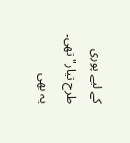کے لیے پوری طرح تیار" تھی۔
یہ بھی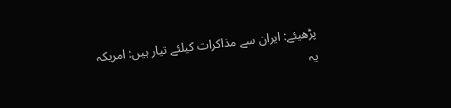پڑھیئے: ایران سے مذاکرات کیلئے تیار ہیں: امریکہ
یہ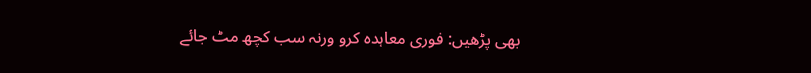بھی پڑھیں: فوری معاہدہ کرو ورنہ سب کچھ مٹ جائے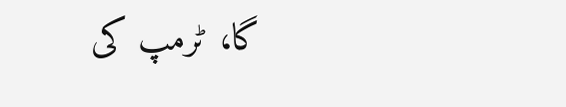گا، ٹرمپ کی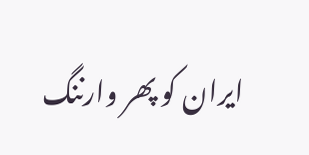ایران کو پھر وارننگ